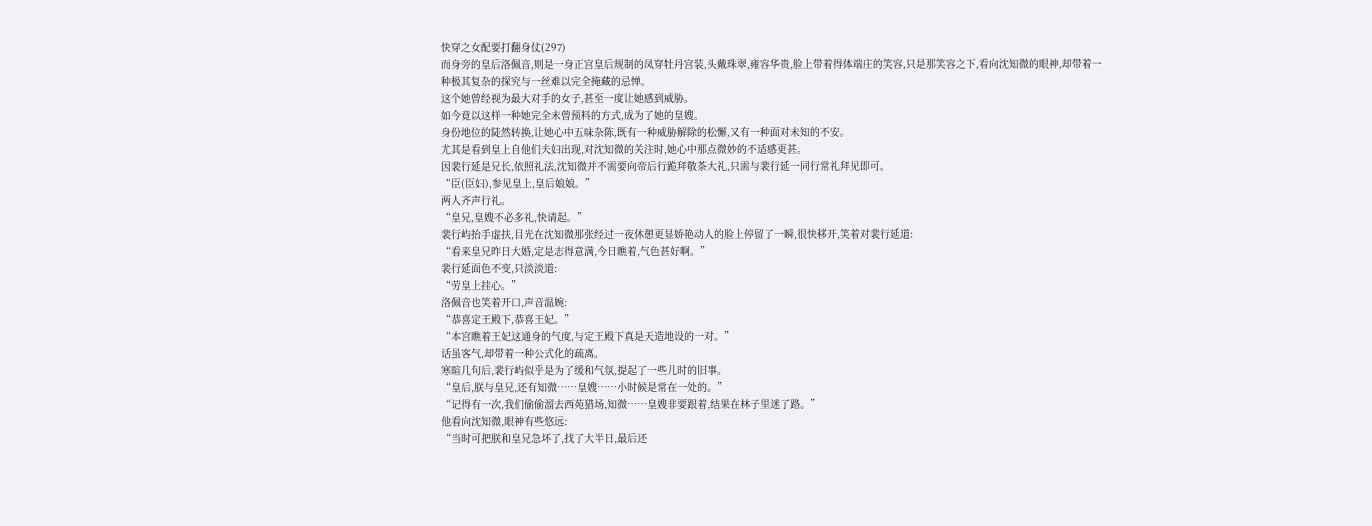快穿之女配要打翻身仗(297)
而身旁的皇后洛佩音,则是一身正宫皇后规制的凤穿牡丹宫装,头戴珠翠,雍容华贵,脸上带着得体端庄的笑容,只是那笑容之下,看向沈知微的眼神,却带着一种极其复杂的探究与一丝难以完全掩藏的忌惮。
这个她曾经视为最大对手的女子,甚至一度让她感到威胁。
如今竟以这样一种她完全未曾预料的方式,成为了她的皇嫂。
身份地位的陡然转换,让她心中五味杂陈,既有一种威胁解除的松懈,又有一种面对未知的不安。
尤其是看到皇上自他们夫妇出现,对沈知微的关注时,她心中那点微妙的不适感更甚。
因裴行延是兄长,依照礼法,沈知微并不需要向帝后行跪拜敬茶大礼,只需与裴行延一同行常礼拜见即可。
“臣(臣妇),参见皇上,皇后娘娘。”
两人齐声行礼。
“皇兄,皇嫂不必多礼,快请起。”
裴行屿抬手虚扶,目光在沈知微那张经过一夜休憩更显娇艳动人的脸上停留了一瞬,很快移开,笑着对裴行延道:
“看来皇兄昨日大婚,定是志得意满,今日瞧着,气色甚好啊。”
裴行延面色不变,只淡淡道:
“劳皇上挂心。”
洛佩音也笑着开口,声音温婉:
“恭喜定王殿下,恭喜王妃。”
“本宫瞧着王妃这通身的气度,与定王殿下真是天造地设的一对。”
话虽客气,却带着一种公式化的疏离。
寒暄几句后,裴行屿似乎是为了缓和气氛,提起了一些儿时的旧事。
“皇后,朕与皇兄,还有知微……皇嫂……小时候是常在一处的。”
“记得有一次,我们偷偷溜去西苑猎场,知微……皇嫂非要跟着,结果在林子里迷了路。”
他看向沈知微,眼神有些悠远:
“当时可把朕和皇兄急坏了,找了大半日,最后还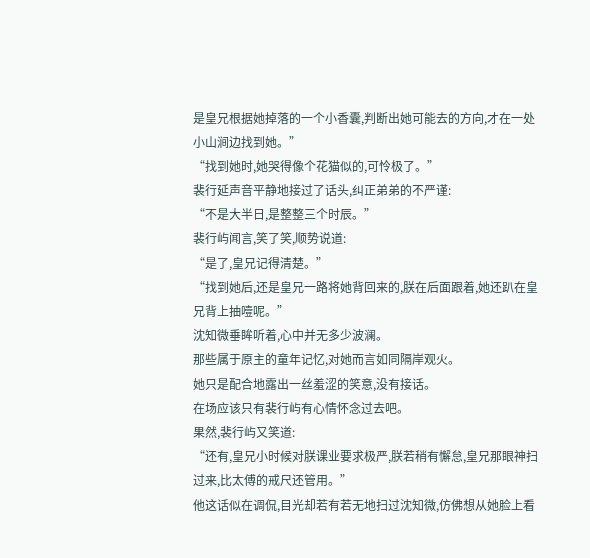是皇兄根据她掉落的一个小香囊,判断出她可能去的方向,才在一处小山涧边找到她。”
“找到她时,她哭得像个花猫似的,可怜极了。”
裴行延声音平静地接过了话头,纠正弟弟的不严谨:
“不是大半日,是整整三个时辰。”
裴行屿闻言,笑了笑,顺势说道:
“是了,皇兄记得清楚。”
“找到她后,还是皇兄一路将她背回来的,朕在后面跟着,她还趴在皇兄背上抽噎呢。”
沈知微垂眸听着,心中并无多少波澜。
那些属于原主的童年记忆,对她而言如同隔岸观火。
她只是配合地露出一丝羞涩的笑意,没有接话。
在场应该只有裴行屿有心情怀念过去吧。
果然,裴行屿又笑道:
“还有,皇兄小时候对朕课业要求极严,朕若稍有懈怠,皇兄那眼神扫过来,比太傅的戒尺还管用。”
他这话似在调侃,目光却若有若无地扫过沈知微,仿佛想从她脸上看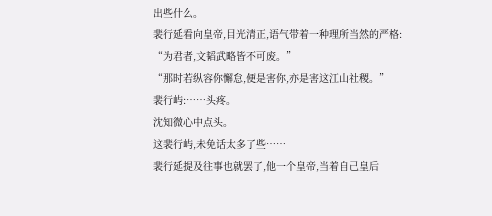出些什么。
裴行延看向皇帝,目光清正,语气带着一种理所当然的严格:
“为君者,文韬武略皆不可废。”
“那时若纵容你懈怠,便是害你,亦是害这江山社稷。”
裴行屿:……头疼。
沈知微心中点头。
这裴行屿,未免话太多了些……
裴行延提及往事也就罢了,他一个皇帝,当着自己皇后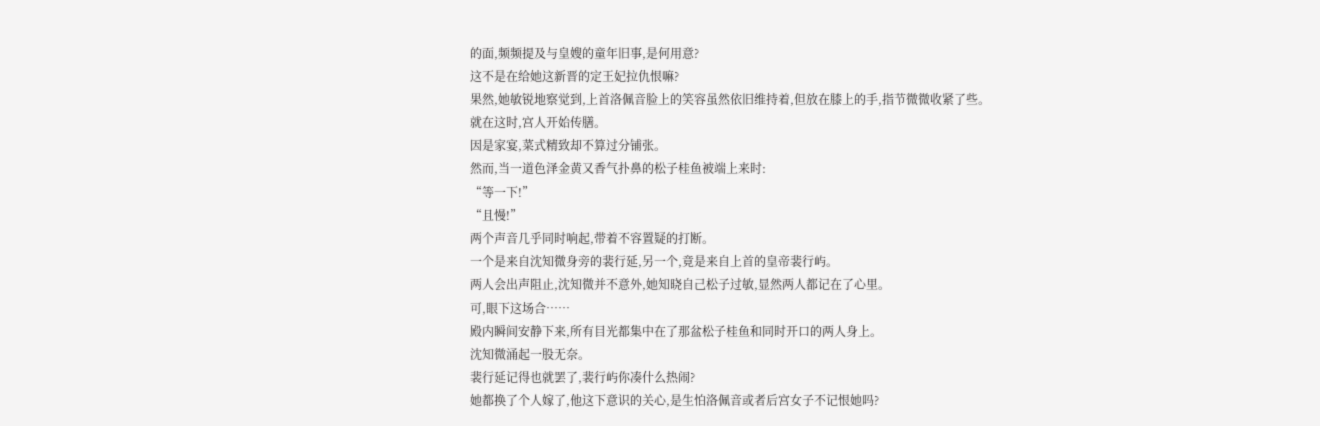的面,频频提及与皇嫂的童年旧事,是何用意?
这不是在给她这新晋的定王妃拉仇恨嘛?
果然,她敏锐地察觉到,上首洛佩音脸上的笑容虽然依旧维持着,但放在膝上的手,指节微微收紧了些。
就在这时,宫人开始传膳。
因是家宴,菜式精致却不算过分铺张。
然而,当一道色泽金黄又香气扑鼻的松子桂鱼被端上来时:
“等一下!”
“且慢!”
两个声音几乎同时响起,带着不容置疑的打断。
一个是来自沈知微身旁的裴行延,另一个,竟是来自上首的皇帝裴行屿。
两人会出声阻止,沈知微并不意外,她知晓自己松子过敏,显然两人都记在了心里。
可,眼下这场合……
殿内瞬间安静下来,所有目光都集中在了那盆松子桂鱼和同时开口的两人身上。
沈知微涌起一股无奈。
裴行延记得也就罢了,裴行屿你凑什么热闹?
她都换了个人嫁了,他这下意识的关心,是生怕洛佩音或者后宫女子不记恨她吗?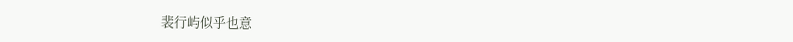裴行屿似乎也意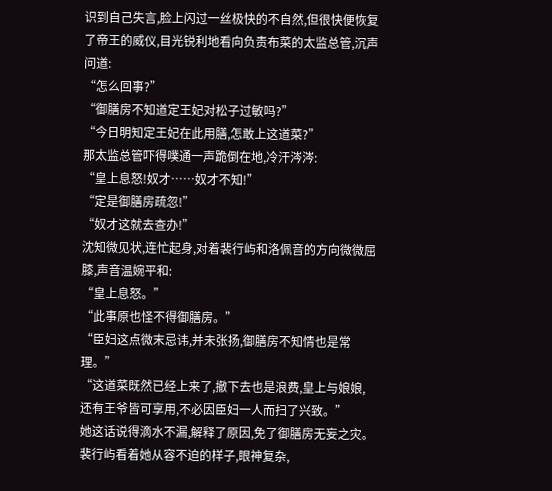识到自己失言,脸上闪过一丝极快的不自然,但很快便恢复了帝王的威仪,目光锐利地看向负责布菜的太监总管,沉声问道:
“怎么回事?”
“御膳房不知道定王妃对松子过敏吗?”
“今日明知定王妃在此用膳,怎敢上这道菜?”
那太监总管吓得噗通一声跪倒在地,冷汗涔涔:
“皇上息怒!奴才……奴才不知!”
“定是御膳房疏忽!”
“奴才这就去查办!”
沈知微见状,连忙起身,对着裴行屿和洛佩音的方向微微屈膝,声音温婉平和:
“皇上息怒。”
“此事原也怪不得御膳房。”
“臣妇这点微末忌讳,并未张扬,御膳房不知情也是常理。”
“这道菜既然已经上来了,撤下去也是浪费,皇上与娘娘,还有王爷皆可享用,不必因臣妇一人而扫了兴致。”
她这话说得滴水不漏,解释了原因,免了御膳房无妄之灾。
裴行屿看着她从容不迫的样子,眼神复杂,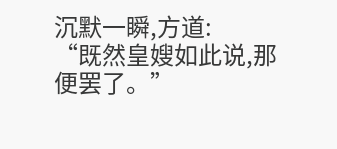沉默一瞬,方道:
“既然皇嫂如此说,那便罢了。”